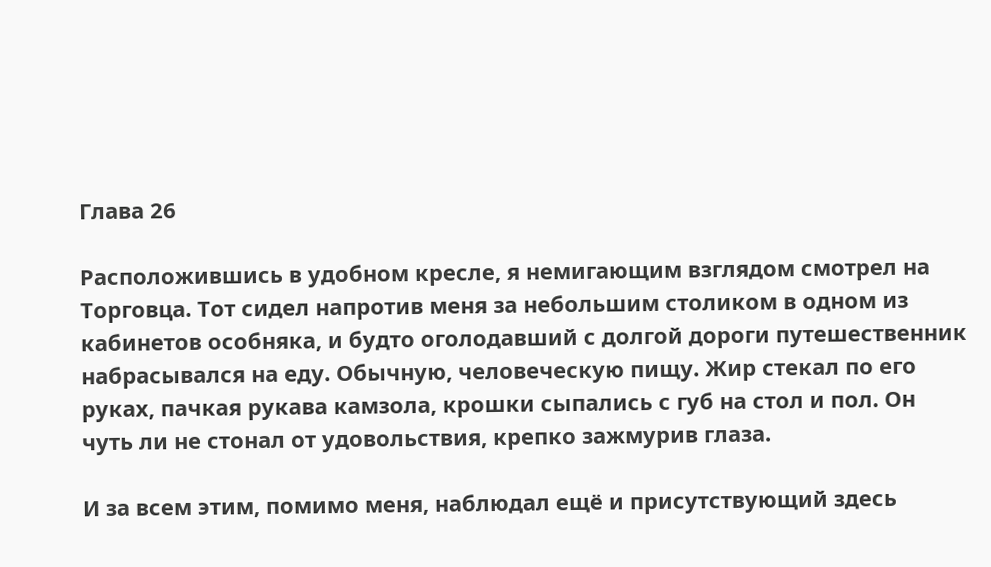Глава 26

Расположившись в удобном кресле, я немигающим взглядом смотрел на Торговца. Тот сидел напротив меня за небольшим столиком в одном из кабинетов особняка, и будто оголодавший с долгой дороги путешественник набрасывался на еду. Обычную, человеческую пищу. Жир стекал по его руках, пачкая рукава камзола, крошки сыпались с губ на стол и пол. Он чуть ли не стонал от удовольствия, крепко зажмурив глаза.

И за всем этим, помимо меня, наблюдал ещё и присутствующий здесь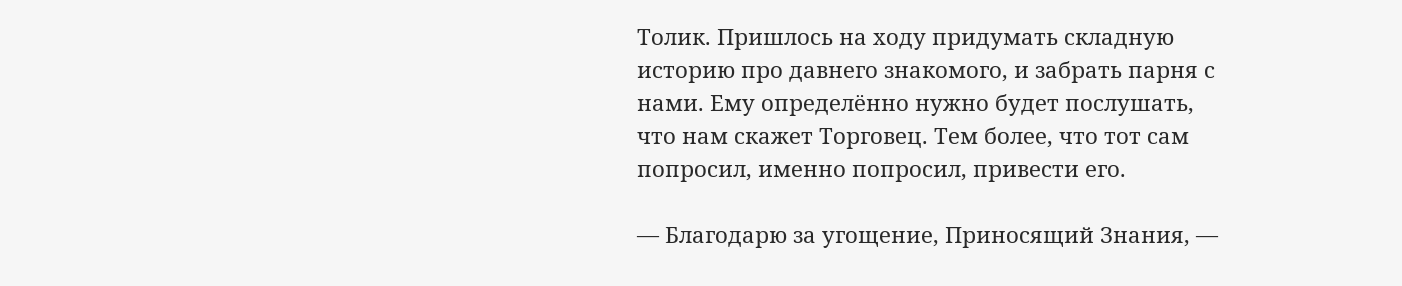Толик. Пришлось на ходу придумать складную историю про давнего знакомого, и забрать парня с нами. Ему определённо нужно будет послушать, что нам скажет Торговец. Тем более, что тот сам попросил, именно попросил, привести его.

— Благодарю за угощение, Приносящий Знания, —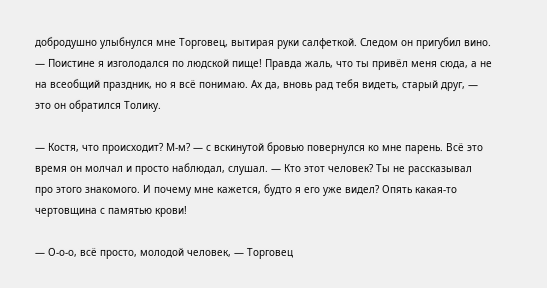добродушно улыбнулся мне Торговец, вытирая руки салфеткой. Следом он пригубил вино. — Поистине я изголодался по людской пище! Правда жаль, что ты привёл меня сюда, а не на всеобщий праздник, но я всё понимаю. Ах да, вновь рад тебя видеть, старый друг, — это он обратился Толику.

— Костя, что происходит? М-м? — с вскинутой бровью повернулся ко мне парень. Всё это время он молчал и просто наблюдал, слушал. — Кто этот человек? Ты не рассказывал про этого знакомого. И почему мне кажется, будто я его уже видел? Опять какая-то чертовщина с памятью крови!

— О-о-о, всё просто, молодой человек, — Торговец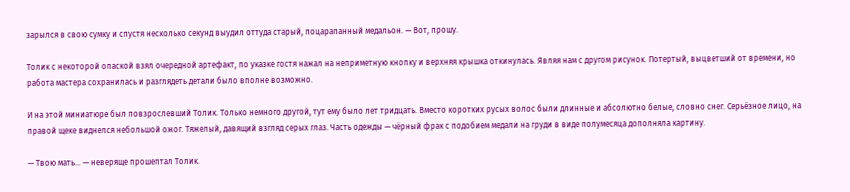зарылся в свою сумку и спустя несколько секунд выудил оттуда старый, поцарапанный медальон. — Вот, прошу.

Толик с некоторой опаской взял очередной артефакт, по указке гостя нажал на неприметную кнопку и верхняя крышка откинулась. Являя нам с другом рисунок. Потертый, выцветший от времени, но работа мастера сохранилась и разглядеть детали было вполне возможно.

И на этой миниатюре был повзрослевший Толик. Только немного другой, тут ему было лет тридцать. Вместо коротких русых волос были длинные и абсолютно белые, словно снег. Серьёзное лицо, на правой щеке виднелся небольшой ожог. Тяжелый, давящий взгляд серых глаз. Часть одежды — чёрный фрак с подобием медали на груди в виде полумесяца дополняла картину.

— Твою мать… — неверяще прошептал Толик.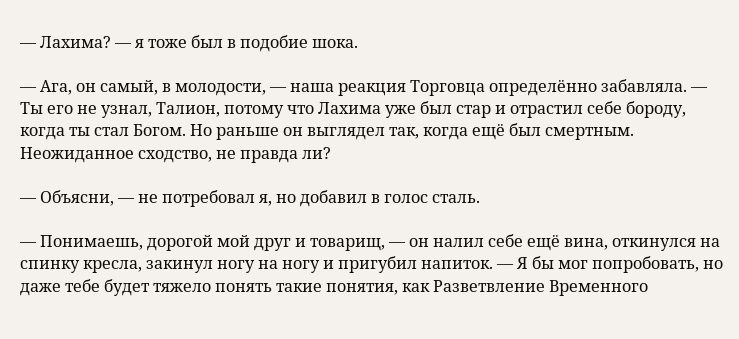— Лахима? — я тоже был в подобие шока.

— Ага, он самый, в молодости, — наша реакция Торговца определённо забавляла. — Ты его не узнал, Талион, потому что Лахима уже был стар и отрастил себе бороду, когда ты стал Богом. Но раньше он выглядел так, когда ещё был смертным. Неожиданное сходство, не правда ли?

— Объясни, — не потребовал я, но добавил в голос сталь.

— Понимаешь, дорогой мой друг и товарищ, — он налил себе ещё вина, откинулся на спинку кресла, закинул ногу на ногу и пригубил напиток. — Я бы мог попробовать, но даже тебе будет тяжело понять такие понятия, как Разветвление Временного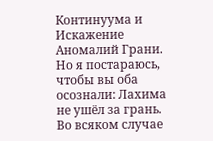Континуума и Искажение Аномалий Грани. Но я постараюсь, чтобы вы оба осознали: Лахима не ушёл за грань. Во всяком случае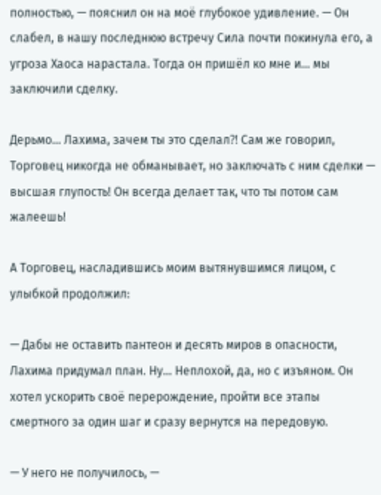полностью, — пояснил он на моё глубокое удивление. — Он слабел, в нашу последнюю встречу Сила почти покинула его, а угроза Хаоса нарастала. Тогда он пришёл ко мне и… мы заключили сделку.

Дерьмо… Лахима, зачем ты это сделал⁈ Сам же говорил, Торговец никогда не обманывает, но заключать с ним сделки — высшая глупость! Он всегда делает так, что ты потом сам жалеешь!

А Торговец, насладившись моим вытянувшимся лицом, с улыбкой продолжил:

— Дабы не оставить пантеон и десять миров в опасности, Лахима придумал план. Ну… Неплохой, да, но с изъяном. Он хотел ускорить своё перерождение, пройти все этапы смертного за один шаг и сразу вернутся на передовую.

— У него не получилось, —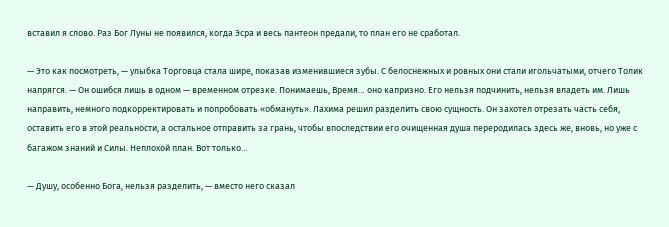вставил я слово. Раз Бог Луны не появился, когда Эсра и весь пантеон предали, то план его не сработал.

— Это как посмотреть, — улыбка Торговца стала шире, показав изменившиеся зубы. С белоснежных и ровных они стали игольчатыми, отчего Толик напрягся. — Он ошибся лишь в одном — временном отрезке. Понимаешь, Время… оно капризно. Его нельзя подчинить, нельзя владеть им. Лишь направить, немного подкорректировать и попробовать «обмануть». Лахима решил разделить свою сущность. Он захотел отрезать часть себя, оставить его в этой реальности, а остальное отправить за грань, чтобы впоследствии его очищенная душа переродилась здесь же, вновь, но уже с багажом знаний и Силы. Неплохой план. Вот только…

— Душу, особенно Бога, нельзя разделить, — вместо него сказал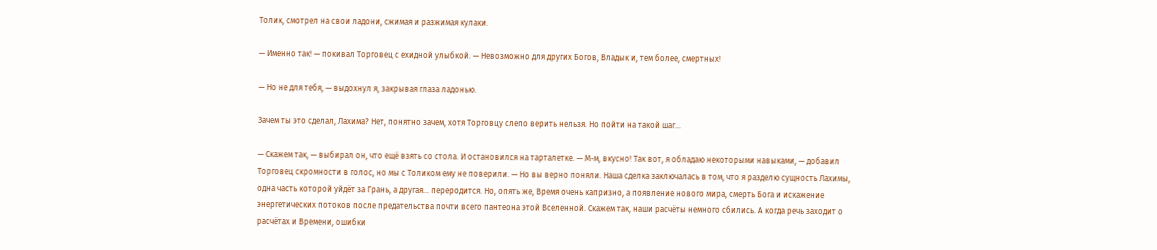Толик, смотрел на свои ладони, сжимая и разжимая кулаки.

— Именно так! — покивал Торговец с ехидной улыбкой. — Невозможно для других Богов, Владык и, тем более, смертных!

— Но не для тебя, — выдохнул я, закрывая глаза ладонью.

Зачем ты это сделал, Лахима? Нет, понятно зачем, хотя Торговцу слепо верить нельзя. Но пойти на такой шаг…

— Скажем так, — выбирал он, что ещё взять со стола. И остановился на тарталетке. — М-м, вкусно! Так вот, я обладаю некоторыми навыками, — добавил Торговец скромности в голос, но мы с Толиком ему не поверили. — Но вы верно поняли. Наша сделка заключалась в том, что я разделю сущность Лахимы, одна часть которой уйдёт за Грань, а другая… переродится. Но, опять же, Время очень капризно, а появление нового мира, смерть Бога и искажение энергетических потоков после предательства почти всего пантеона этой Вселенной. Скажем так, наши расчёты немного сбились. А когда речь заходит о расчётах и Времени, ошибки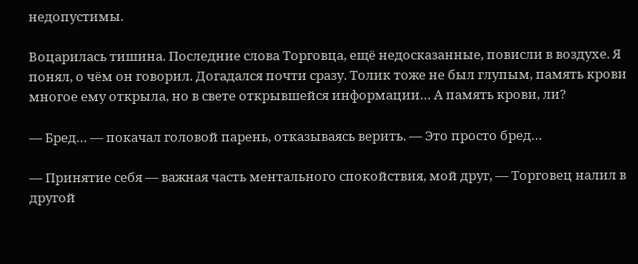недопустимы.

Воцарилась тишина. Последние слова Торговца, ещё недосказанные, повисли в воздухе. Я понял, о чём он говорил. Догадался почти сразу. Толик тоже не был глупым, память крови многое ему открыла, но в свете открывшейся информации… А память крови, ли?

— Бред… — покачал головой парень, отказываясь верить. — Это просто бред…

— Принятие себя — важная часть ментального спокойствия, мой друг, — Торговец налил в другой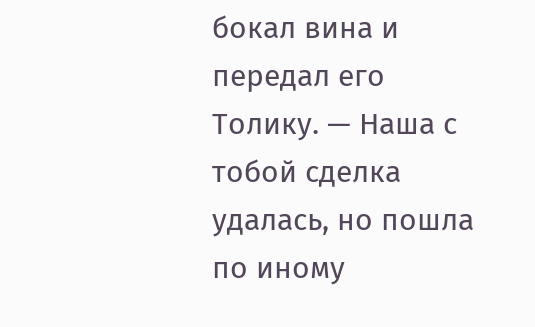бокал вина и передал его Толику. — Наша с тобой сделка удалась, но пошла по иному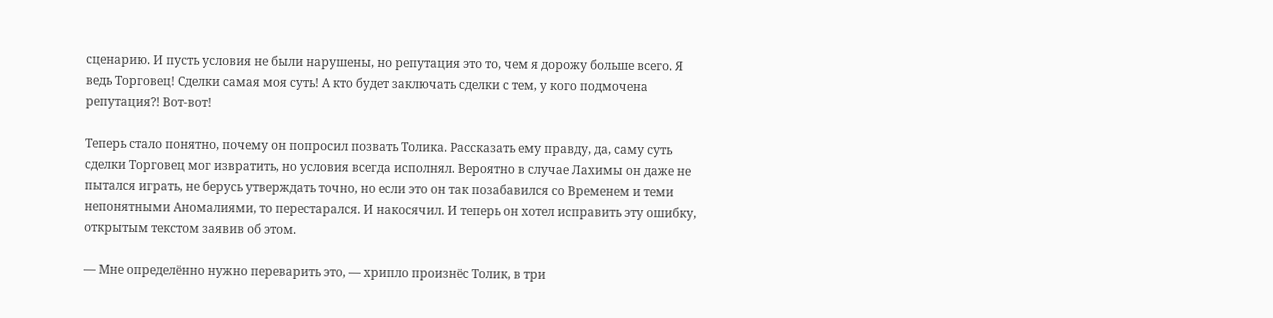сценарию. И пусть условия не были нарушены, но репутация это то, чем я дорожу больше всего. Я ведь Торговец! Сделки самая моя суть! А кто будет заключать сделки с тем, у кого подмочена репутация⁈ Вот-вот!

Теперь стало понятно, почему он попросил позвать Толика. Рассказать ему правду, да, саму суть сделки Торговец мог извратить, но условия всегда исполнял. Вероятно в случае Лахимы он даже не пытался играть, не берусь утверждать точно, но если это он так позабавился со Временем и теми непонятными Аномалиями, то перестарался. И накосячил. И теперь он хотел исправить эту ошибку, открытым текстом заявив об этом.

— Мне определённо нужно переварить это, — хрипло произнёс Толик, в три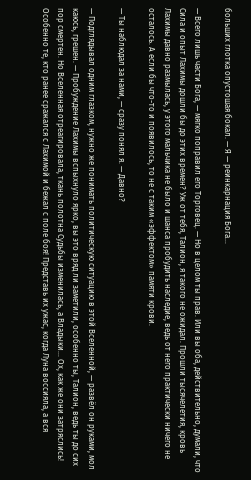больших глотка опустошая бокал. — Я — реинкарнация Бога…

— Всего лишь части Бога, — мягко поправил его Торговец. — Но в целом ты прав. Или вы оба, действительно, думали, что Сила и опыт Лахимы дошли бы до этих времен? Уж от тебя, Талион, я такого не ожидал. Прошли тысячелетия, кровь Лахимы давно размылась, у этого мальчика не было и шанса пробудить наследие, ведь от него практически ничего не осталось. А если бы что-то и появилось, то не с таким «эффектом» памяти крови.

— Ты наблюдал за нами, — сразу понял я. — Давно?

— Подглядывал одним глазком, нужно же понимать политическую ситуацию в этой Вселенной, — развёл он руками, мол каюсь, грешен. — Пробуждение Лахимы вспыхнуло ярко, вы это вряд ли заметили, особенно ты, Талион, ведь ты до сих пор смертен. Но Вселенная отреагировала, ткань полотна Судьбы изменилась, а Владыки… Ох, как же они затряслись! Особенно те, кто ранее сражался с Лахимой и бежал с поле боя! Представь их ужас, когда Луна воссияла, а вся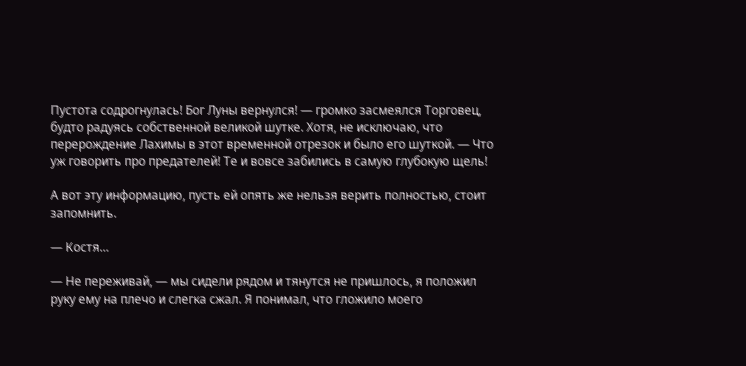Пустота содрогнулась! Бог Луны вернулся! — громко засмеялся Торговец, будто радуясь собственной великой шутке. Хотя, не исключаю, что перерождение Лахимы в этот временной отрезок и было его шуткой. — Что уж говорить про предателей! Те и вовсе забились в самую глубокую щель!

А вот эту информацию, пусть ей опять же нельзя верить полностью, стоит запомнить.

— Костя…

— Не переживай, — мы сидели рядом и тянутся не пришлось, я положил руку ему на плечо и слегка сжал. Я понимал, что гложило моего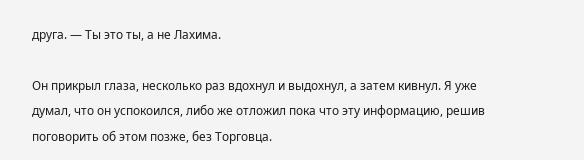друга. — Ты это ты, а не Лахима.

Он прикрыл глаза, несколько раз вдохнул и выдохнул, а затем кивнул. Я уже думал, что он успокоился, либо же отложил пока что эту информацию, решив поговорить об этом позже, без Торговца.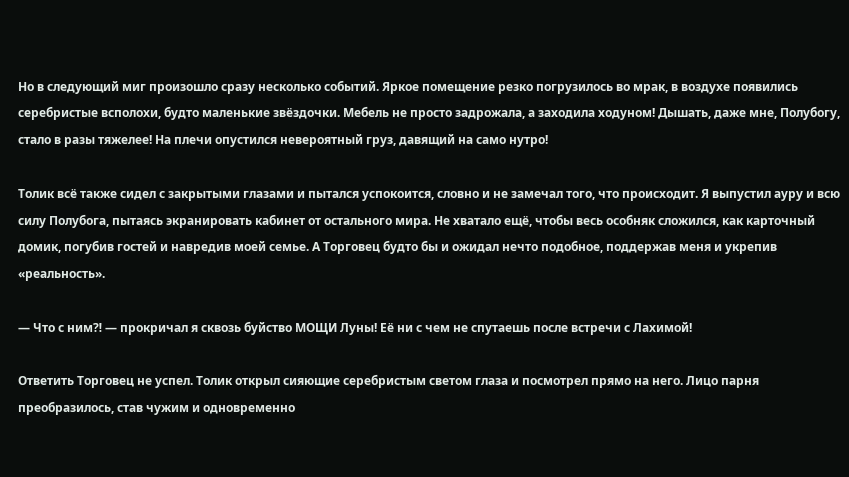Но в следующий миг произошло сразу несколько событий. Яркое помещение резко погрузилось во мрак, в воздухе появились серебристые всполохи, будто маленькие звёздочки. Мебель не просто задрожала, а заходила ходуном! Дышать, даже мне, Полубогу, стало в разы тяжелее! На плечи опустился невероятный груз, давящий на само нутро!

Толик всё также сидел с закрытыми глазами и пытался успокоится, словно и не замечал того, что происходит. Я выпустил ауру и всю силу Полубога, пытаясь экранировать кабинет от остального мира. Не хватало ещё, чтобы весь особняк сложился, как карточный домик, погубив гостей и навредив моей семье. А Торговец будто бы и ожидал нечто подобное, поддержав меня и укрепив «реальность».

— Что с ним⁈ — прокричал я сквозь буйство МОЩИ Луны! Её ни с чем не спутаешь после встречи с Лахимой!

Ответить Торговец не успел. Толик открыл сияющие серебристым светом глаза и посмотрел прямо на него. Лицо парня преобразилось, став чужим и одновременно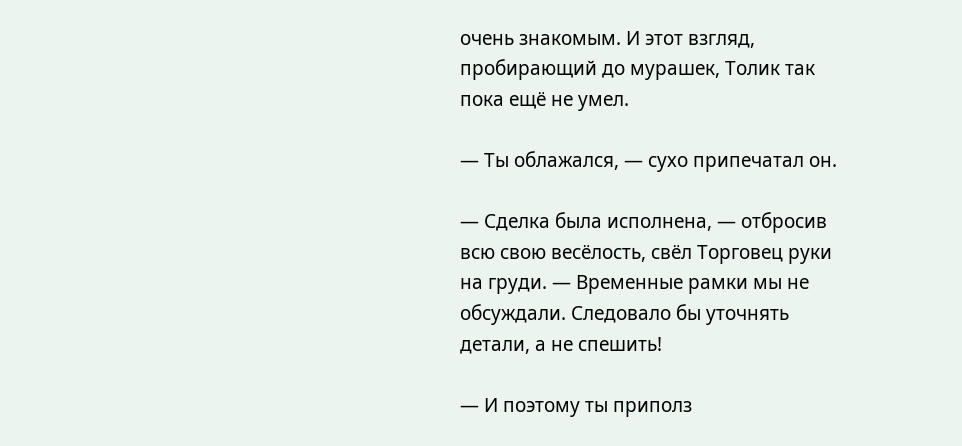очень знакомым. И этот взгляд, пробирающий до мурашек, Толик так пока ещё не умел.

— Ты облажался, — сухо припечатал он.

— Сделка была исполнена, — отбросив всю свою весёлость, свёл Торговец руки на груди. — Временные рамки мы не обсуждали. Следовало бы уточнять детали, а не спешить!

— И поэтому ты приполз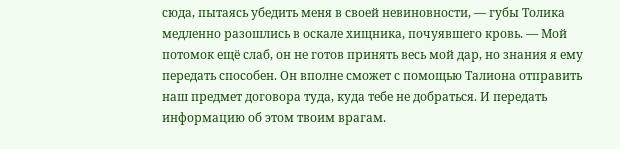сюда, пытаясь убедить меня в своей невиновности, — губы Толика медленно разошлись в оскале хищника, почуявшего кровь. — Мой потомок ещё слаб, он не готов принять весь мой дар, но знания я ему передать способен. Он вполне сможет с помощью Талиона отправить наш предмет договора туда, куда тебе не добраться. И передать информацию об этом твоим врагам.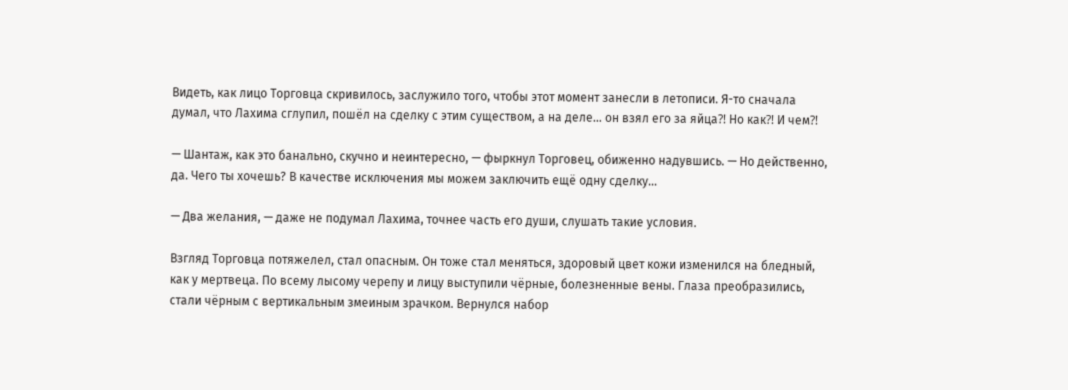Видеть, как лицо Торговца скривилось, заслужило того, чтобы этот момент занесли в летописи. Я-то сначала думал, что Лахима сглупил, пошёл на сделку с этим существом, а на деле… он взял его за яйца⁈ Но как⁈ И чем⁈

— Шантаж, как это банально, скучно и неинтересно, — фыркнул Торговец, обиженно надувшись. — Но действенно, да. Чего ты хочешь? В качестве исключения мы можем заключить ещё одну сделку…

— Два желания, — даже не подумал Лахима, точнее часть его души, слушать такие условия.

Взгляд Торговца потяжелел, стал опасным. Он тоже стал меняться, здоровый цвет кожи изменился на бледный, как у мертвеца. По всему лысому черепу и лицу выступили чёрные, болезненные вены. Глаза преобразились, стали чёрным с вертикальным змеиным зрачком. Вернулся набор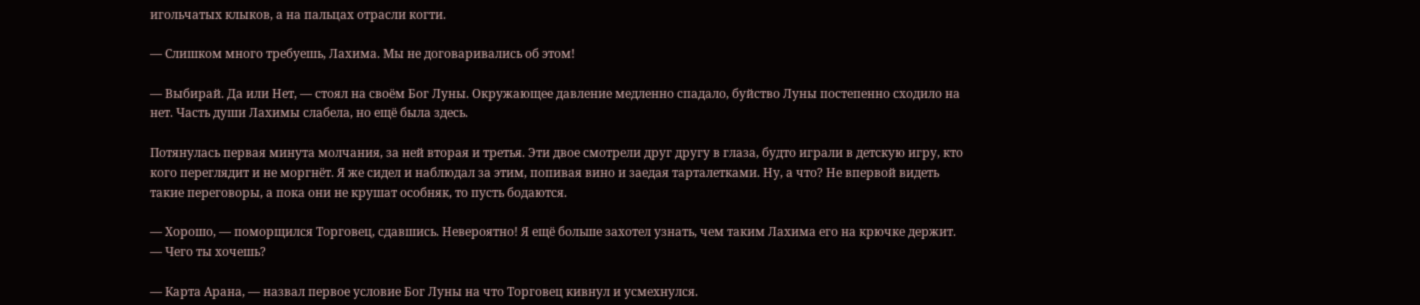игольчатых клыков, а на пальцах отрасли когти.

— Слишком много требуешь, Лахима. Мы не договаривались об этом!

— Выбирай. Да или Нет, — стоял на своём Бог Луны. Окружающее давление медленно спадало, буйство Луны постепенно сходило на нет. Часть души Лахимы слабела, но ещё была здесь.

Потянулась первая минута молчания, за ней вторая и третья. Эти двое смотрели друг другу в глаза, будто играли в детскую игру, кто кого переглядит и не моргнёт. Я же сидел и наблюдал за этим, попивая вино и заедая тарталетками. Ну, а что? Не впервой видеть такие переговоры, а пока они не крушат особняк, то пусть бодаются.

— Хорошо, — поморщился Торговец, сдавшись. Невероятно! Я ещё больше захотел узнать, чем таким Лахима его на крючке держит. — Чего ты хочешь?

— Карта Арана, — назвал первое условие Бог Луны на что Торговец кивнул и усмехнулся.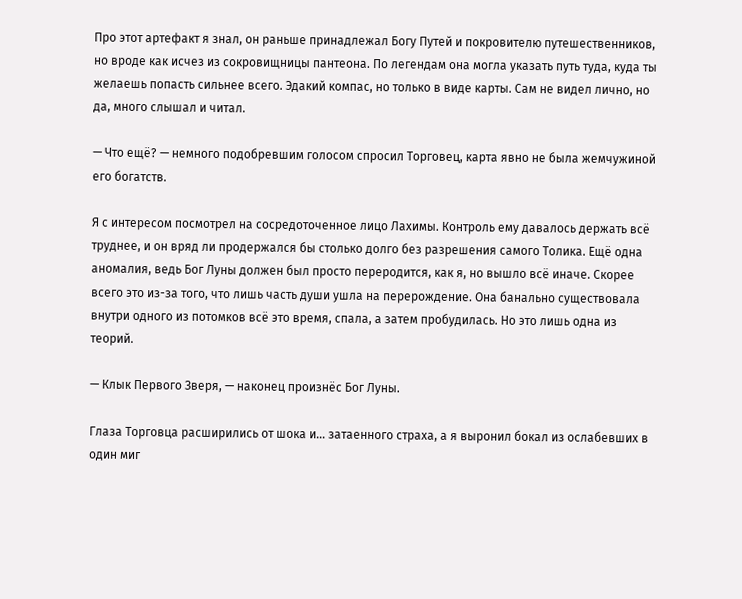Про этот артефакт я знал, он раньше принадлежал Богу Путей и покровителю путешественников, но вроде как исчез из сокровищницы пантеона. По легендам она могла указать путь туда, куда ты желаешь попасть сильнее всего. Эдакий компас, но только в виде карты. Сам не видел лично, но да, много слышал и читал.

— Что ещё? — немного подобревшим голосом спросил Торговец, карта явно не была жемчужиной его богатств.

Я с интересом посмотрел на сосредоточенное лицо Лахимы. Контроль ему давалось держать всё труднее, и он вряд ли продержался бы столько долго без разрешения самого Толика. Ещё одна аномалия, ведь Бог Луны должен был просто переродится, как я, но вышло всё иначе. Скорее всего это из-за того, что лишь часть души ушла на перерождение. Она банально существовала внутри одного из потомков всё это время, спала, а затем пробудилась. Но это лишь одна из теорий.

— Клык Первого Зверя, — наконец произнёс Бог Луны.

Глаза Торговца расширились от шока и… затаенного страха, а я выронил бокал из ослабевших в один миг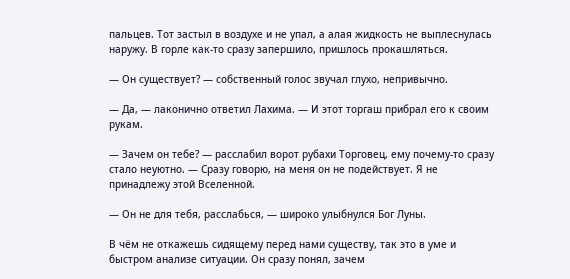пальцев. Тот застыл в воздухе и не упал, а алая жидкость не выплеснулась наружу. В горле как-то сразу запершило, пришлось прокашляться.

— Он существует? — собственный голос звучал глухо, непривычно.

— Да, — лаконично ответил Лахима. — И этот торгаш прибрал его к своим рукам.

— Зачем он тебе? — расслабил ворот рубахи Торговец, ему почему-то сразу стало неуютно. — Сразу говорю, на меня он не подействует. Я не принадлежу этой Вселенной.

— Он не для тебя, расслабься, — широко улыбнулся Бог Луны.

В чём не откажешь сидящему перед нами существу, так это в уме и быстром анализе ситуации. Он сразу понял, зачем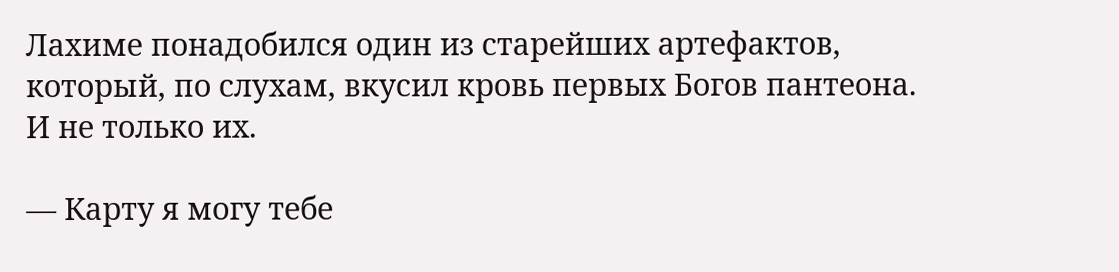Лахиме понадобился один из старейших артефактов, который, по слухам, вкусил кровь первых Богов пантеона. И не только их.

— Карту я могу тебе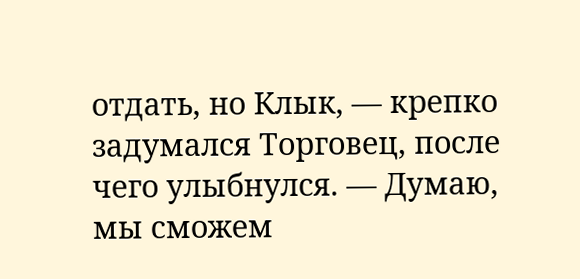отдать, но Клык, — крепко задумался Торговец, после чего улыбнулся. — Думаю, мы сможем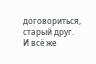договориться, старый друг. И всё же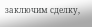заключим сделку,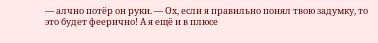— алчно потёр он руки. — Ох, если я правильно понял твою задумку, то это будет феерично! А я ещё и в плюсе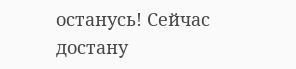останусь! Сейчас достану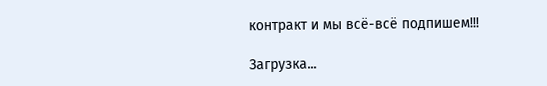контракт и мы всё-всё подпишем!!!

Загрузка...